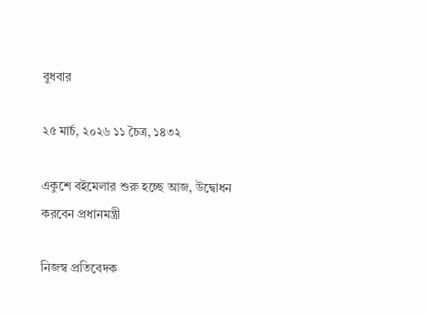বুধবার

২৫ মার্চ, ২০২৬ ১১ চৈত্র, ১৪৩২

একুশে বইমেলার শুরু হচ্ছে আজ, উদ্বোধন করবেন প্রধানমন্ত্রী

নিজস্ব প্রতিবেদক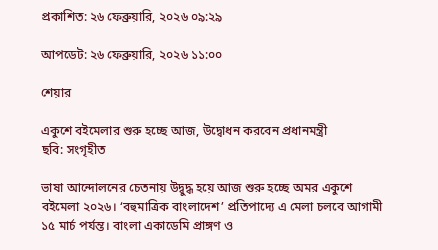প্রকাশিত: ২৬ ফেব্রুয়ারি, ২০২৬ ০৯:২৯

আপডেট: ২৬ ফেব্রুয়ারি, ২০২৬ ১১:০০

শেয়ার

একুশে বইমেলার শুরু হচ্ছে আজ, উদ্বোধন করবেন প্রধানমন্ত্রী
ছবি: সংগৃহীত

ভাষা আন্দোলনের চেতনায় উদ্বুদ্ধ হয়ে আজ শুরু হচ্ছে অমর একুশে বইমেলা ২০২৬। ‘বহুমাত্রিক বাংলাদেশ’ প্রতিপাদ্যে এ মেলা চলবে আগামী ১৫ মার্চ পর্যন্ত। বাংলা একাডেমি প্রাঙ্গণ ও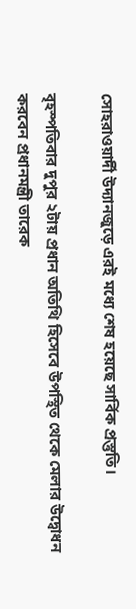সোহরাওয়ার্দী উদ্যানজুড়ে এরই মধ্যে শেষ হয়েছে সার্বিক প্রস্তুতি।

বৃহস্পতিবার দুপুর ২টায় প্রধান অতিথি হিসেবে উপস্থিত থেকে মেলার উদ্বোধন করবেন প্রধানমন্ত্রী তারেক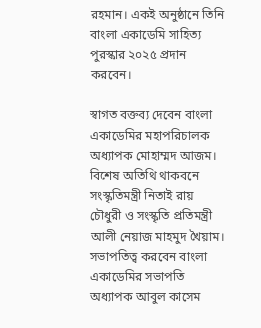রহমান। একই অনুষ্ঠানে তিনি বাংলা একাডেমি সাহিত্য পুরস্কার ২০২৫ প্রদান করবেন।

স্বাগত বক্তব্য দেবেন বাংলা একাডেমির মহাপরিচালক অধ্যাপক মোহাম্মদ আজম। বিশেষ অতিথি থাকবনে সংস্কৃতিমন্ত্রী নিতাই রায় চৌধুরী ও সংস্কৃতি প্রতিমন্ত্রী আলী নেয়াজ মাহমুদ খৈয়াম। সভাপতিত্ব করবেন বাংলা একাডেমির সভাপতি অধ্যাপক আবুল কাসেম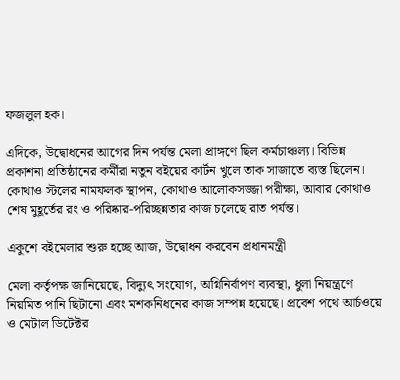ফজলুল হক।

এদিকে, উদ্বোধনের আগের দিন পর্যন্ত মেলা প্রাঙ্গণে ছিল কর্মচাঞ্চল্য। বিভিন্ন প্রকাশনা প্রতিষ্ঠানের কর্মীরা নতুন বইয়ের কার্টন খুলে তাক সাজাতে ব্যস্ত ছিলেন। কোথাও স্টলের নামফলক স্থাপন, কোথাও আলোকসজ্জা পরীক্ষা, আবার কোথাও শেষ মুহূর্তের রং ও পরিষ্কার-পরিচ্ছন্নতার কাজ চলেছে রাত পর্যন্ত।

একুশে বইমেলার শুরু হচ্ছে আজ, উদ্বোধন করবেন প্রধানমন্ত্রী

মেলা কর্তৃপক্ষ জানিয়েছে, বিদ্যুৎ সংযোগ, অগ্নিনির্বাপণ ব্যবস্থা, ধুলা নিয়ন্ত্রণে নিয়মিত পানি ছিটানো এবং মশকনিধনের কাজ সম্পন্ন হয়েছে। প্রবেশ পথে আর্চওয়ে ও মেটাল ডিটেক্টর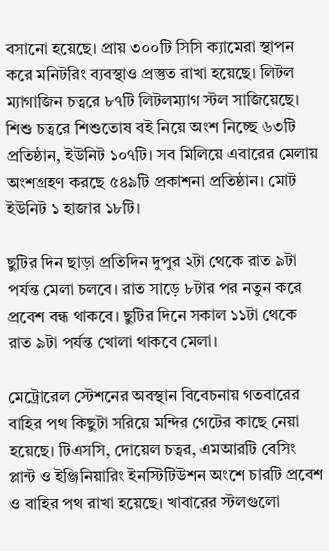বসানো হয়েছে। প্রায় ৩০০টি সিসি ক্যামেরা স্থাপন করে মনিটরিং ব্যবস্থাও প্রস্তুত রাখা হয়েছে। লিটল ম্যাগাজিন চত্বরে ৮৭টি লিটলম্যাগ স্টল সাজিয়েছে। শিশু চত্বরে শিশুতোষ বই নিয়ে অংশ নিচ্ছে ৬৩টি প্রতিষ্ঠান, ইউনিট ১০৭টি। সব মিলিয়ে এবারের মেলায় অংশগ্রহণ করছে ৫৪৯টি প্রকাশনা প্রতিষ্ঠান। মোট ইউনিট ১ হাজার ১৮টি।

ছুটির দিন ছাড়া প্রতিদিন দুপুর ২টা থেকে রাত ৯টা পর্যন্ত মেলা চলবে। রাত সাড়ে ৮টার পর নতুন করে প্রবেশ বন্ধ থাকবে। ছুটির দিনে সকাল ১১টা থেকে রাত ৯টা পর্যন্ত খোলা থাকবে মেলা।

মেট্রোরেল স্টেশনের অবস্থান বিবেচনায় গতবারের বাহির পথ কিছুটা সরিয়ে মন্দির গেটের কাছে নেয়া হয়েছে। টিএসসি, দোয়েল চত্বর, এমআরটি বেসিং প্লান্ট ও ইঞ্জিনিয়ারিং ইনস্টিটিউশন অংশে চারটি প্রবেশ ও বাহির পথ রাখা হয়েছে। খাবারের স্টলগুলো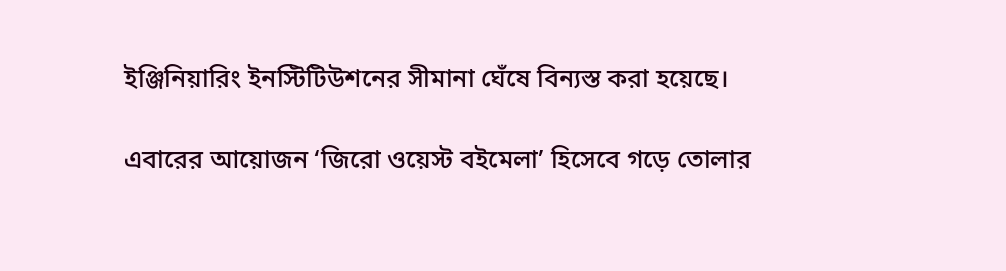ইঞ্জিনিয়ারিং ইনস্টিটিউশনের সীমানা ঘেঁষে বিন্যস্ত করা হয়েছে।

এবারের আয়োজন ‘জিরো ওয়েস্ট বইমেলা’ হিসেবে গড়ে তোলার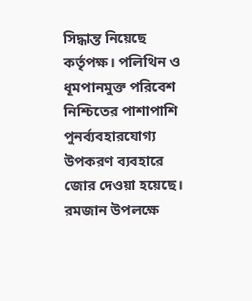সিদ্ধান্ত নিয়েছে কর্তৃপক্ষ। পলিথিন ও ধূমপানমুক্ত পরিবেশ নিশ্চিতের পাশাপাশি পুনর্ব্যবহারযোগ্য উপকরণ ব্যবহারে জোর দেওয়া হয়েছে। রমজান উপলক্ষে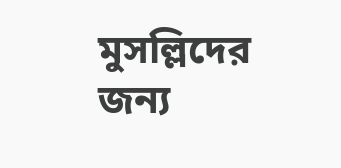মুসল্লিদের জন্য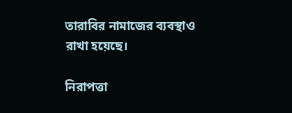তারাবির নামাজের ব্যবস্থাও রাখা হয়েছে।

নিরাপত্তা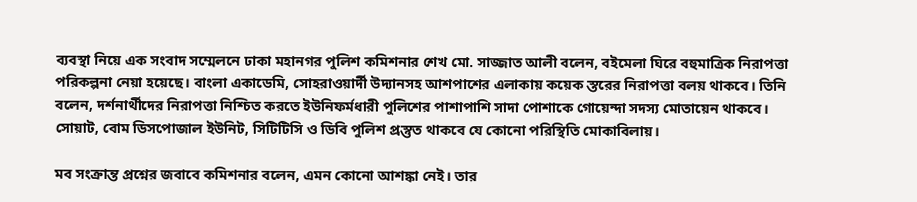ব্যবস্থা নিয়ে এক সংবাদ সম্মেলনে ঢাকা মহানগর পুলিশ কমিশনার শেখ মো. সাজ্জাত আলী বলেন, বইমেলা ঘিরে বহুমাত্রিক নিরাপত্তা পরিকল্পনা নেয়া হয়েছে। বাংলা একাডেমি, সোহরাওয়ার্দী উদ্যানসহ আশপাশের এলাকায় কয়েক স্তরের নিরাপত্তা বলয় থাকবে। তিনি বলেন, দর্শনার্থীদের নিরাপত্তা নিশ্চিত করতে ইউনিফর্মধারী পুলিশের পাশাপাশি সাদা পোশাকে গোয়েন্দা সদস্য মোতায়েন থাকবে। সোয়াট, বোম ডিসপোজাল ইউনিট, সিটিটিসি ও ডিবি পুলিশ প্রস্তুত থাকবে যে কোনো পরিস্থিতি মোকাবিলায়।

মব সংক্রান্ত প্রশ্নের জবাবে কমিশনার বলেন, এমন কোনো আশঙ্কা নেই। তার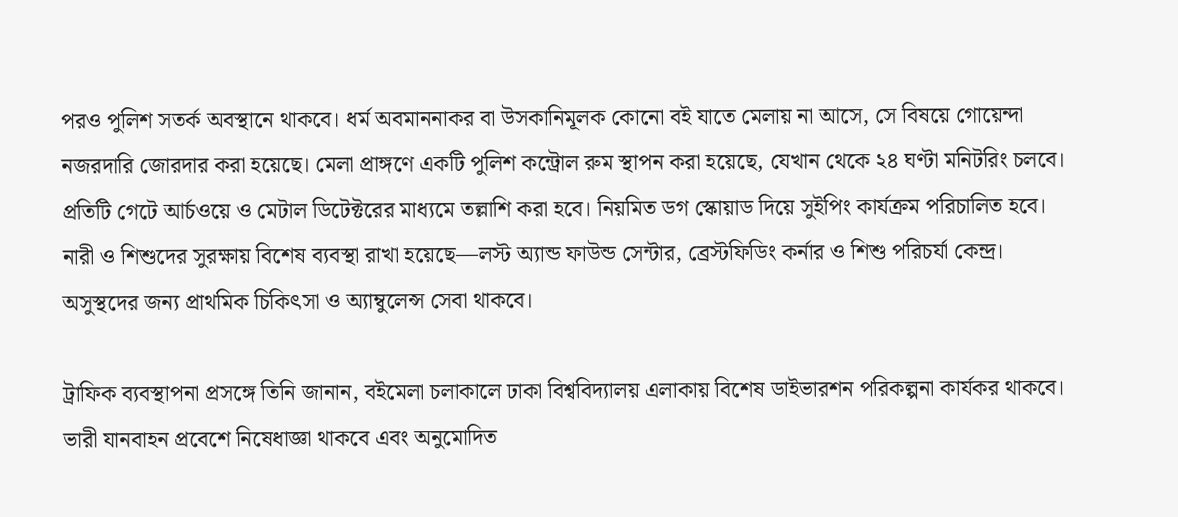পরও পুলিশ সতর্ক অবস্থানে থাকবে। ধর্ম অবমাননাকর বা উসকানিমূলক কোনো বই যাতে মেলায় না আসে, সে বিষয়ে গোয়েন্দা নজরদারি জোরদার করা হয়েছে। মেলা প্রাঙ্গণে একটি পুলিশ কন্ট্রোল রুম স্থাপন করা হয়েছে, যেখান থেকে ২৪ ঘণ্টা মনিটরিং চলবে। প্রতিটি গেটে আর্চওয়ে ও মেটাল ডিটেক্টরের মাধ্যমে তল্লাশি করা হবে। নিয়মিত ডগ স্কোয়াড দিয়ে সুইপিং কার্যক্রম পরিচালিত হবে। নারী ও শিশুদের সুরক্ষায় বিশেষ ব্যবস্থা রাখা হয়েছে—লস্ট অ্যান্ড ফাউন্ড সেন্টার, ব্রেস্টফিডিং কর্নার ও শিশু পরিচর্যা কেন্দ্র। অসুস্থদের জন্য প্রাথমিক চিকিৎসা ও অ্যাম্বুলেন্স সেবা থাকবে।

ট্রাফিক ব্যবস্থাপনা প্রসঙ্গে তিনি জানান, বইমেলা চলাকালে ঢাকা বিশ্ববিদ্যালয় এলাকায় বিশেষ ডাইভারশন পরিকল্পনা কার্যকর থাকবে। ভারী যানবাহন প্রবেশে নিষেধাজ্ঞা থাকবে এবং অনুমোদিত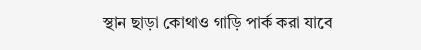স্থান ছাড়া কোথাও গাড়ি পার্ক করা যাবে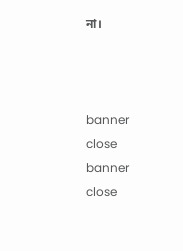না।



banner close
banner close